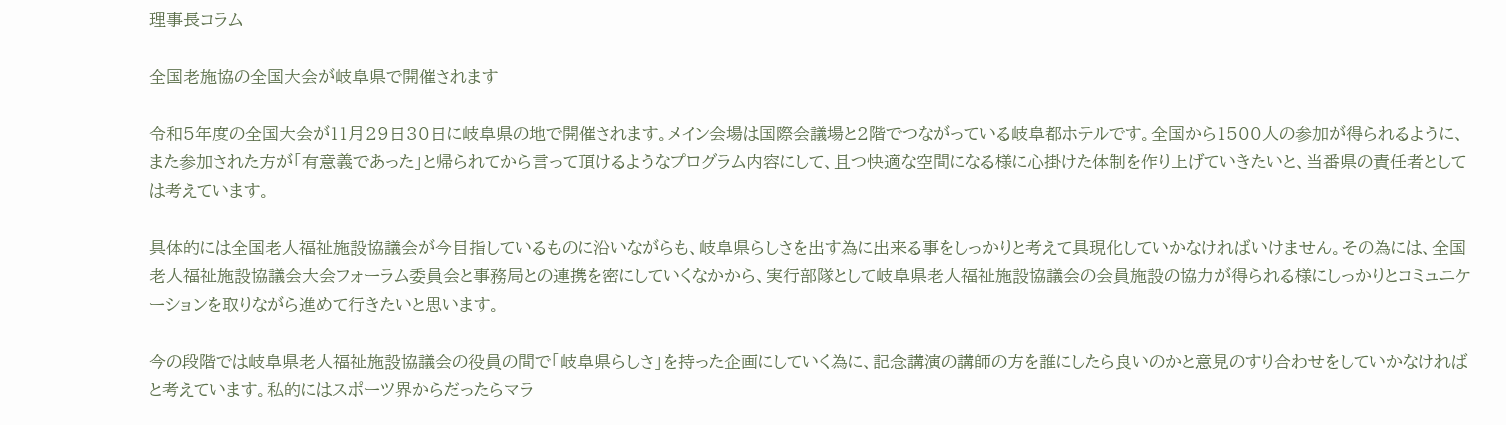理事長コラム

全国老施協の全国大会が岐阜県で開催されます

令和5年度の全国大会が11月29日30日に岐阜県の地で開催されます。メイン会場は国際会議場と2階でつながっている岐阜都ホテルです。全国から1500人の参加が得られるように、また参加された方が「有意義であった」と帰られてから言って頂けるようなプログラム内容にして、且つ快適な空間になる様に心掛けた体制を作り上げていきたいと、当番県の責任者としては考えています。

具体的には全国老人福祉施設協議会が今目指しているものに沿いながらも、岐阜県らしさを出す為に出来る事をしっかりと考えて具現化していかなければいけません。その為には、全国老人福祉施設協議会大会フォーラム委員会と事務局との連携を密にしていくなかから、実行部隊として岐阜県老人福祉施設協議会の会員施設の協力が得られる様にしっかりとコミュニケーションを取りながら進めて行きたいと思います。

今の段階では岐阜県老人福祉施設協議会の役員の間で「岐阜県らしさ」を持った企画にしていく為に、記念講演の講師の方を誰にしたら良いのかと意見のすり合わせをしていかなければと考えています。私的にはスポーツ界からだったらマラ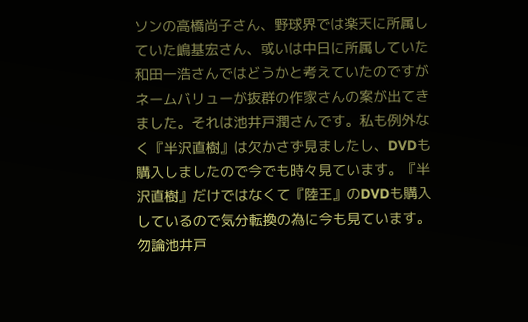ソンの高橋尚子さん、野球界では楽天に所属していた嶋基宏さん、或いは中日に所属していた和田一浩さんではどうかと考えていたのですがネームバリューが抜群の作家さんの案が出てきました。それは池井戸潤さんです。私も例外なく『半沢直樹』は欠かさず見ましたし、DVDも購入しましたので今でも時々見ています。『半沢直樹』だけではなくて『陸王』のDVDも購入しているので気分転換の為に今も見ています。勿論池井戸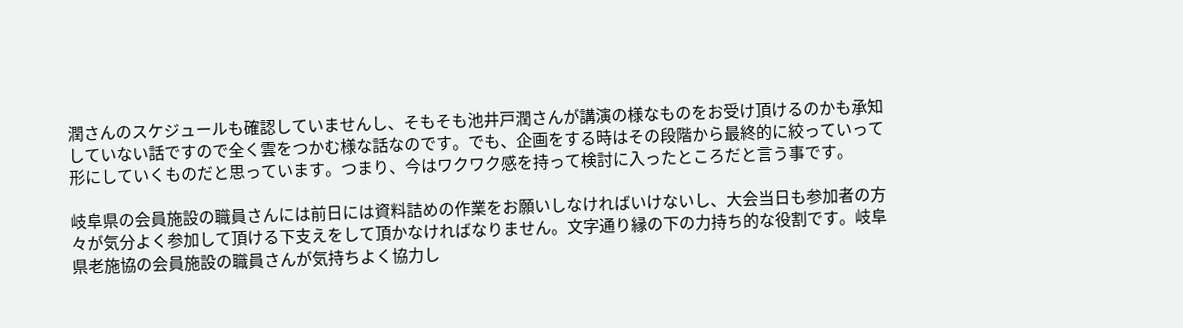潤さんのスケジュールも確認していませんし、そもそも池井戸潤さんが講演の様なものをお受け頂けるのかも承知していない話ですので全く雲をつかむ様な話なのです。でも、企画をする時はその段階から最終的に絞っていって形にしていくものだと思っています。つまり、今はワクワク感を持って検討に入ったところだと言う事です。

岐阜県の会員施設の職員さんには前日には資料詰めの作業をお願いしなければいけないし、大会当日も参加者の方々が気分よく参加して頂ける下支えをして頂かなければなりません。文字通り縁の下の力持ち的な役割です。岐阜県老施協の会員施設の職員さんが気持ちよく協力し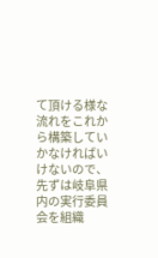て頂ける様な流れをこれから構築していかなければいけないので、先ずは岐阜県内の実行委員会を組織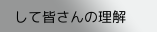して皆さんの理解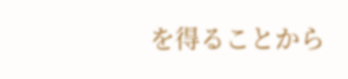を得ることから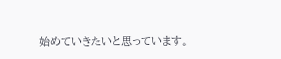始めていきたいと思っています。